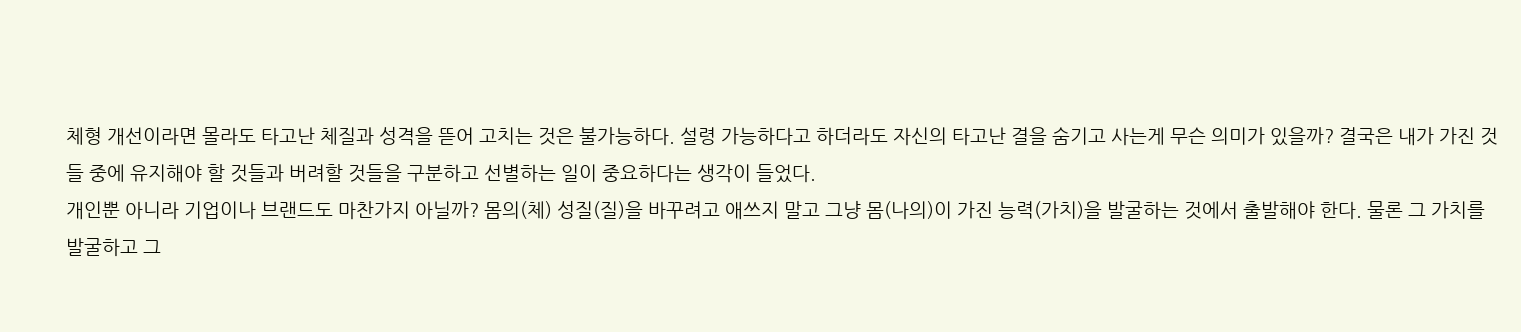체형 개선이라면 몰라도 타고난 체질과 성격을 뜯어 고치는 것은 불가능하다. 설령 가능하다고 하더라도 자신의 타고난 결을 숨기고 사는게 무슨 의미가 있을까? 결국은 내가 가진 것들 중에 유지해야 할 것들과 버려할 것들을 구분하고 선별하는 일이 중요하다는 생각이 들었다.
개인뿐 아니라 기업이나 브랜드도 마찬가지 아닐까? 몸의(체) 성질(질)을 바꾸려고 애쓰지 말고 그냥 몸(나의)이 가진 능력(가치)을 발굴하는 것에서 출발해야 한다. 물론 그 가치를 발굴하고 그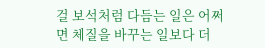걸 보석처럼 다듬는 일은 어쩌면 체질을 바꾸는 일보다 더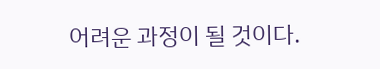어려운 과정이 될 것이다.